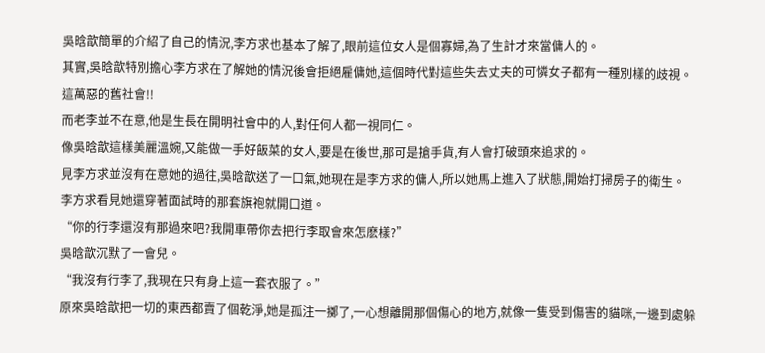吳晗歆簡單的介紹了自己的情況,李方求也基本了解了,眼前這位女人是個寡婦,為了生計才來當傭人的。
其實,吳晗歆特別擔心李方求在了解她的情況後會拒絕雇傭她,這個時代對這些失去丈夫的可憐女子都有一種別樣的歧視。
這萬惡的舊社會!!
而老李並不在意,他是生長在開明社會中的人,對任何人都一視同仁。
像吳晗歆這樣美麗溫婉,又能做一手好飯菜的女人,要是在後世,那可是搶手貨,有人會打破頭來追求的。
見李方求並沒有在意她的過往,吳晗歆送了一口氣,她現在是李方求的傭人,所以她馬上進入了狀態,開始打掃房子的衛生。
李方求看見她還穿著面試時的那套旗袍就開口道。
“你的行李還沒有那過來吧?我開車帶你去把行李取會來怎麽樣?”
吳晗歆沉默了一會兒。
“我沒有行李了,我現在只有身上這一套衣服了。”
原來吳晗歆把一切的東西都賣了個乾淨,她是孤注一擲了,一心想離開那個傷心的地方,就像一隻受到傷害的貓咪,一邊到處躲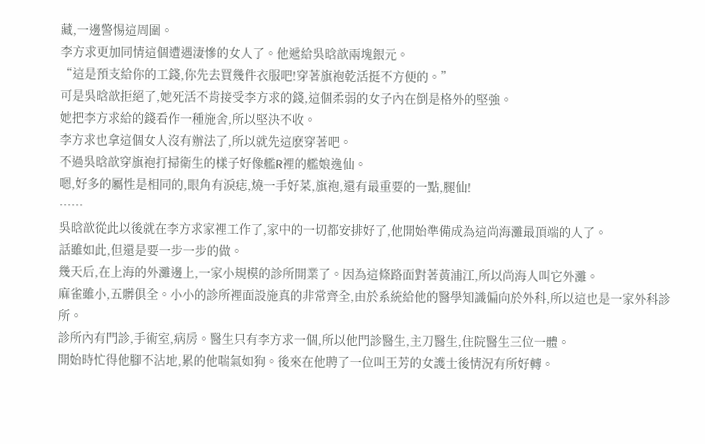藏,一邊警惕這周圍。
李方求更加同情這個遭遇淒慘的女人了。他遞給吳晗歆兩塊銀元。
“這是預支給你的工錢,你先去買幾件衣服吧!穿著旗袍乾活挺不方便的。”
可是吳晗歆拒絕了,她死活不肯接受李方求的錢,這個柔弱的女子內在倒是格外的堅強。
她把李方求給的錢看作一種施舍,所以堅決不收。
李方求也拿這個女人沒有辦法了,所以就先這麽穿著吧。
不過吳晗歆穿旗袍打掃衛生的樣子好像艦R裡的艦娘逸仙。
嗯,好多的屬性是相同的,眼角有淚痣,燒一手好菜,旗袍,還有最重要的一點,腿仙!
……
吳晗歆從此以後就在李方求家裡工作了,家中的一切都安排好了,他開始準備成為這尚海灘最頂端的人了。
話雖如此,但還是要一步一步的做。
幾天后,在上海的外灘邊上,一家小規模的診所開業了。因為這條路面對著黃浦江,所以尚海人叫它外灘。
麻雀雖小,五髒俱全。小小的診所裡面設施真的非常齊全,由於系統給他的醫學知識偏向於外科,所以這也是一家外科診所。
診所內有門診,手術室,病房。醫生只有李方求一個,所以他門診醫生,主刀醫生,住院醫生三位一體。
開始時忙得他腳不沾地,累的他喘氣如狗。後來在他聘了一位叫王芳的女護士後情況有所好轉。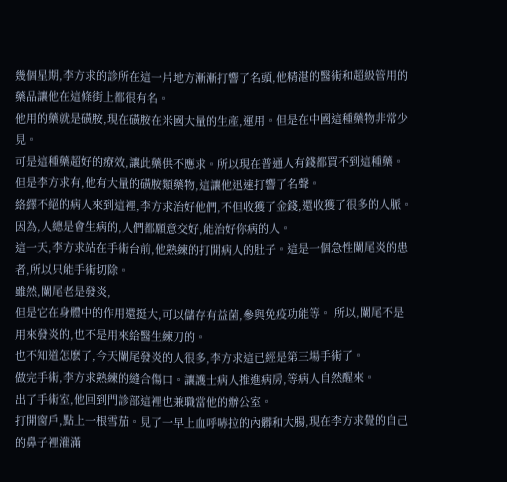幾個星期,李方求的診所在這一片地方漸漸打響了名頭,他精湛的醫術和超級管用的藥品讓他在這條街上都很有名。
他用的藥就是磺胺,現在磺胺在米國大量的生產,運用。但是在中國這種藥物非常少見。
可是這種藥超好的療效,讓此藥供不應求。所以現在普通人有錢都買不到這種藥。
但是李方求有,他有大量的磺胺類藥物,這讓他迅速打響了名聲。
絡繹不絕的病人來到這裡,李方求治好他們,不但收獲了金錢,還收獲了很多的人脈。
因為,人總是會生病的,人們都願意交好,能治好你病的人。
這一天,李方求站在手術台前,他熟練的打開病人的肚子。這是一個急性闌尾炎的患者,所以只能手術切除。
雖然,闌尾老是發炎,
但是它在身體中的作用還挺大,可以儲存有益菌,參與免疫功能等。 所以,闌尾不是用來發炎的,也不是用來給醫生練刀的。
也不知道怎麽了,今天闌尾發炎的人很多,李方求這已經是第三場手術了。
做完手術,李方求熟練的縫合傷口。讓護士病人推進病房,等病人自然醒來。
出了手術室,他回到門診部這裡也兼職當他的辦公室。
打開窗戶,點上一根雪茄。見了一早上血呼哧拉的內髒和大腸,現在李方求覺的自己的鼻子裡灌滿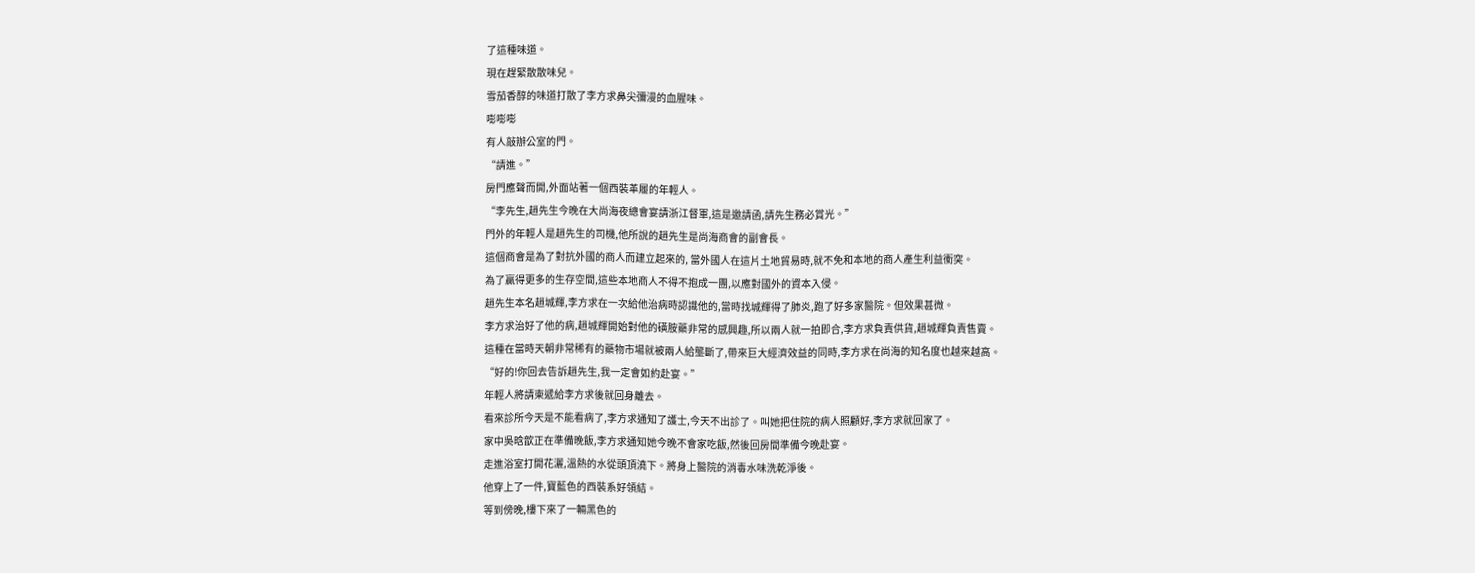了這種味道。
現在趕緊散散味兒。
雪茄香醇的味道打散了李方求鼻尖彌漫的血腥味。
嘭嘭嘭
有人敲辦公室的門。
“請進。”
房門應聲而開,外面站著一個西裝革履的年輕人。
“李先生,趙先生今晚在大尚海夜總會宴請浙江督軍,這是邀請函,請先生務必賞光。”
門外的年輕人是趙先生的司機,他所說的趙先生是尚海商會的副會長。
這個商會是為了對抗外國的商人而建立起來的, 當外國人在這片土地貿易時,就不免和本地的商人產生利益衝突。
為了贏得更多的生存空間,這些本地商人不得不抱成一團,以應對國外的資本入侵。
趙先生本名趙城輝,李方求在一次給他治病時認識他的,當時找城輝得了肺炎,跑了好多家醫院。但效果甚微。
李方求治好了他的病,趙城輝開始對他的磺胺藥非常的感興趣,所以兩人就一拍即合,李方求負責供貨,趙城輝負責售賣。
這種在當時天朝非常稀有的藥物市場就被兩人給壟斷了,帶來巨大經濟效益的同時,李方求在尚海的知名度也越來越高。
“好的!你回去告訴趙先生,我一定會如約赴宴。”
年輕人將請柬遞給李方求後就回身離去。
看來診所今天是不能看病了,李方求通知了護士,今天不出診了。叫她把住院的病人照顧好,李方求就回家了。
家中吳晗歆正在準備晚飯,李方求通知她今晚不會家吃飯,然後回房間準備今晚赴宴。
走進浴室打開花灑,溫熱的水從頭頂澆下。將身上醫院的消毒水味洗乾淨後。
他穿上了一件,寶藍色的西裝系好領結。
等到傍晚,樓下來了一輛黑色的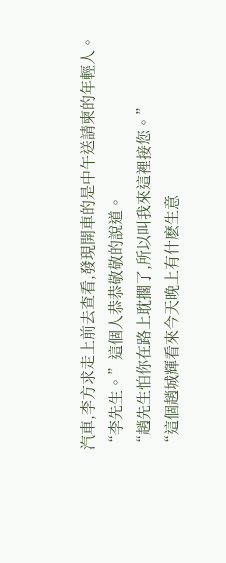汽車,李方求走上前去查看,發現開車的是中午送請柬的年輕人。
“李先生。”這個人恭恭敬敬的說道。
“趙先生怕你在路上耽擱了,所以叫我來這裡接您。”
“這個趙城輝看來今天晚上有什麽生意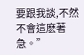要跟我談,不然不會這麽著急。”